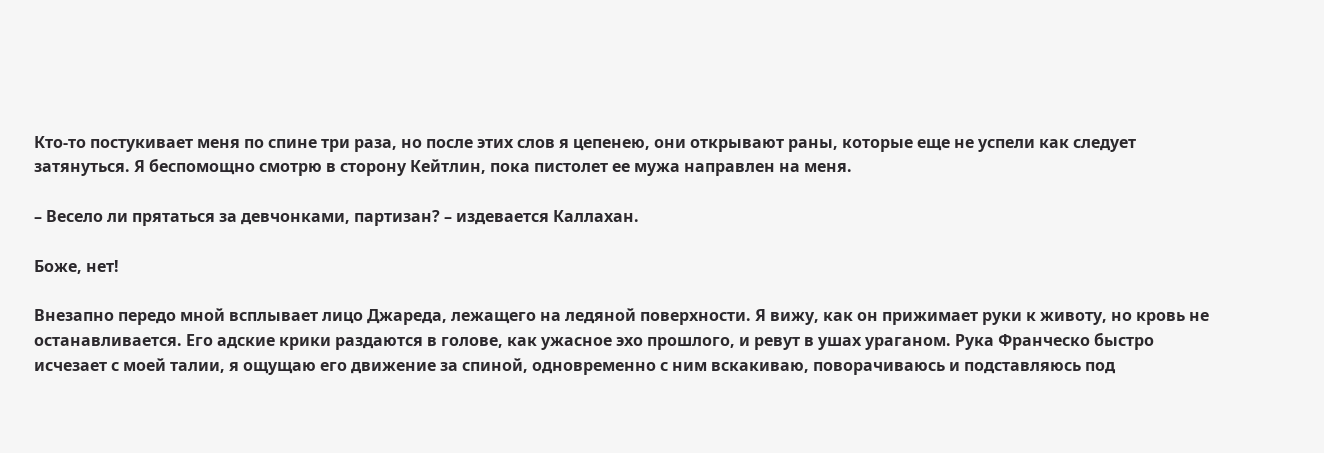Кто-то постукивает меня по спине три раза, но после этих слов я цепенею, они открывают раны, которые еще не успели как следует затянуться. Я беспомощно смотрю в сторону Кейтлин, пока пистолет ее мужа направлен на меня.

– Весело ли прятаться за девчонками, партизан? – издевается Каллахан.

Боже, нет!

Внезапно передо мной всплывает лицо Джареда, лежащего на ледяной поверхности. Я вижу, как он прижимает руки к животу, но кровь не останавливается. Его адские крики раздаются в голове, как ужасное эхо прошлого, и ревут в ушах ураганом. Рука Франческо быстро исчезает с моей талии, я ощущаю его движение за спиной, одновременно с ним вскакиваю, поворачиваюсь и подставляюсь под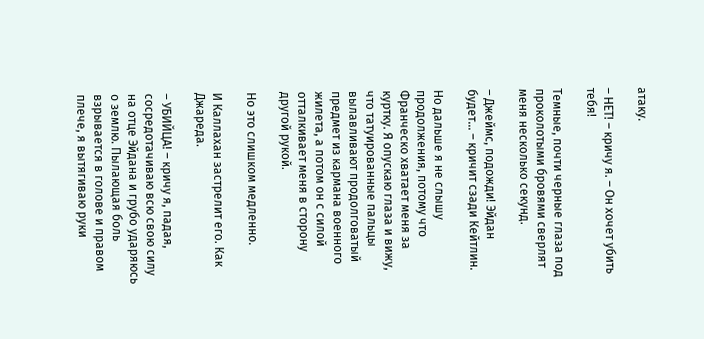атаку.

– НЕТ! – кричу я. – Он хочет убить тебя!

Темные, почти черные глаза под проколотыми бровями сверлят меня несколько секунд.

– Джеймс, подожди! Эйдан будет… – кричит сзади Кейтлин.

Но дальше я не слышу продолжения, потому что Франческо хватает меня за куртку. Я опускаю глаза и вижу, что татуированные пальцы вылавливают продолговатый предмет из кармана военного жилета, а потом он с силой отталкивает меня в сторону другой рукой.

Но это слишком медленно.

И Каллахан застрелит его. Как Джареда.

– УБИЙЦА! – кричу я, падая, сосредотачиваю всю свою силу на отце Эйдана и грубо ударяюсь о землю. Пылающая боль взрывается в голове и правом плече, я вытягиваю руки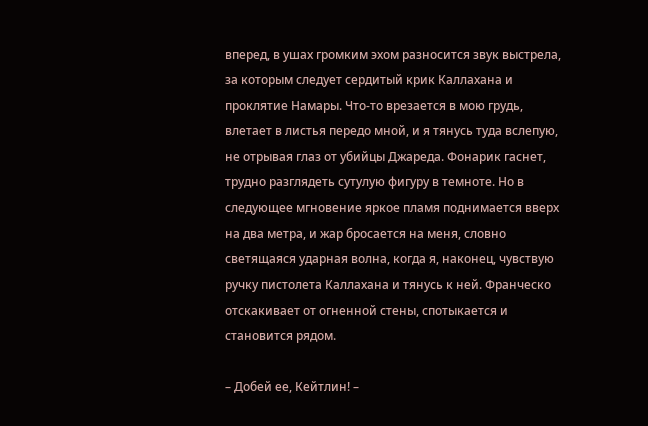вперед, в ушах громким эхом разносится звук выстрела, за которым следует сердитый крик Каллахана и проклятие Намары. Что-то врезается в мою грудь, влетает в листья передо мной, и я тянусь туда вслепую, не отрывая глаз от убийцы Джареда. Фонарик гаснет, трудно разглядеть сутулую фигуру в темноте. Но в следующее мгновение яркое пламя поднимается вверх на два метра, и жар бросается на меня, словно светящаяся ударная волна, когда я, наконец, чувствую ручку пистолета Каллахана и тянусь к ней. Франческо отскакивает от огненной стены, спотыкается и становится рядом.

– Добей ее, Кейтлин! –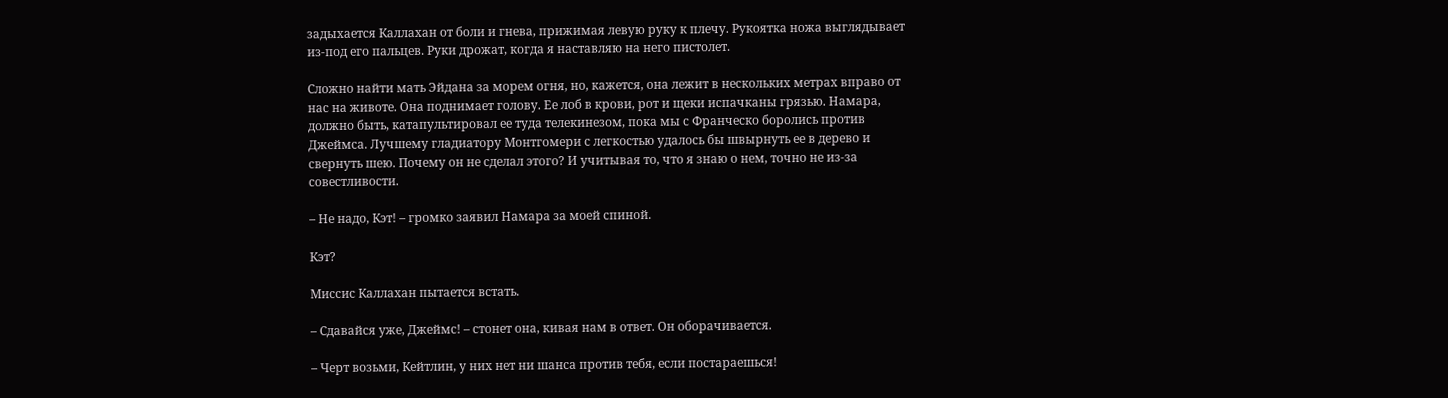задыхается Каллахан от боли и гнева, прижимая левую руку к плечу. Рукоятка ножа выглядывает из-под его пальцев. Руки дрожат, когда я наставляю на него пистолет.

Сложно найти мать Эйдана за морем огня, но, кажется, она лежит в нескольких метрах вправо от нас на животе. Она поднимает голову. Ее лоб в крови, рот и щеки испачканы грязью. Намара, должно быть, катапультировал ее туда телекинезом, пока мы с Франческо боролись против Джеймса. Лучшему гладиатору Монтгомери с легкостью удалось бы швырнуть ее в дерево и свернуть шею. Почему он не сделал этого? И учитывая то, что я знаю о нем, точно не из-за совестливости.

– Не надо, Кэт! – громко заявил Намара за моей спиной.

Кэт?

Миссис Каллахан пытается встать.

– Сдавайся уже, Джеймс! – стонет она, кивая нам в ответ. Он оборачивается.

– Черт возьми, Кейтлин, у них нет ни шанса против тебя, если постараешься!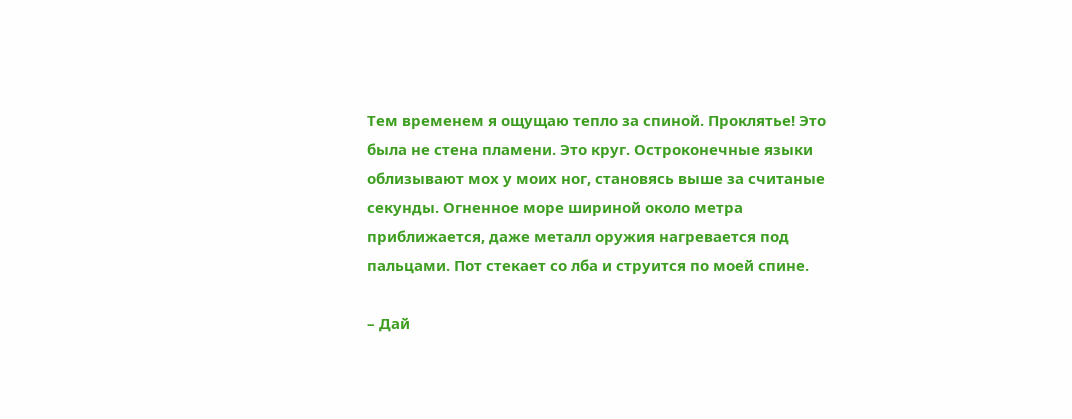Тем временем я ощущаю тепло за спиной. Проклятье! Это была не стена пламени. Это круг. Остроконечные языки облизывают мох у моих ног, становясь выше за считаные секунды. Огненное море шириной около метра приближается, даже металл оружия нагревается под пальцами. Пот стекает со лба и струится по моей спине.

– Дай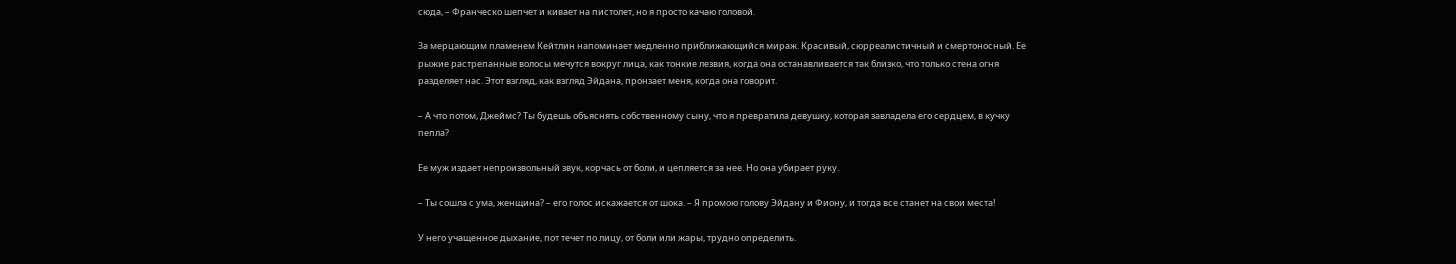сюда, – Франческо шепчет и кивает на пистолет, но я просто качаю головой.

За мерцающим пламенем Кейтлин напоминает медленно приближающийся мираж. Красивый, сюрреалистичный и смертоносный. Ее рыжие растрепанные волосы мечутся вокруг лица, как тонкие лезвия, когда она останавливается так близко, что только стена огня разделяет нас. Этот взгляд, как взгляд Эйдана, пронзает меня, когда она говорит.

– А что потом, Джеймс? Ты будешь объяснять собственному сыну, что я превратила девушку, которая завладела его сердцем, в кучку пепла?

Ее муж издает непроизвольный звук, корчась от боли, и цепляется за нее. Но она убирает руку.

– Ты сошла с ума, женщина? – его голос искажается от шока. – Я промою голову Эйдану и Фиону, и тогда все станет на свои места!

У него учащенное дыхание, пот течет по лицу, от боли или жары, трудно определить.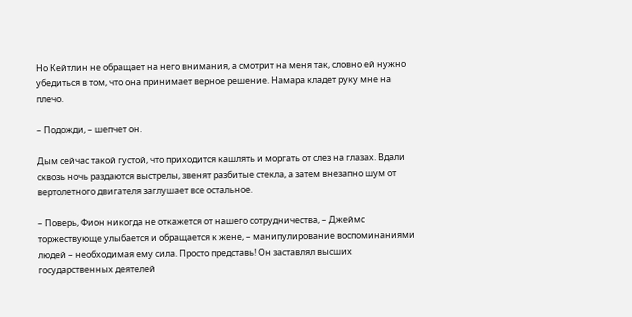Но Кейтлин не обращает на него внимания, а смотрит на меня так, словно ей нужно убедиться в том, что она принимает верное решение. Намара кладет руку мне на плечо.

– Подожди, – шепчет он.

Дым сейчас такой густой, что приходится кашлять и моргать от слез на глазах. Вдали сквозь ночь раздаются выстрелы, звенят разбитые стекла, а затем внезапно шум от вертолетного двигателя заглушает все остальное.

– Поверь, Фион никогда не откажется от нашего сотрудничества, – Джеймс торжествующе улыбается и обращается к жене, – манипулирование воспоминаниями людей – необходимая ему сила. Просто представь! Он заставлял высших государственных деятелей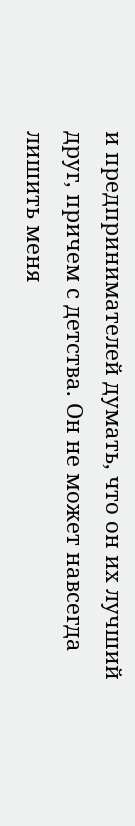и предпринимателей думать, что он их лучший друг, причем с детства. Он не может навсегда лишить меня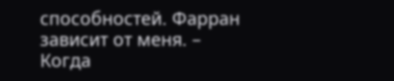способностей. Фарран зависит от меня. – Когда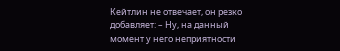Кейтлин не отвечает, он резко добавляет: – Ну, на данный момент у него неприятности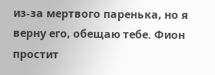из-за мертвого паренька, но я верну его, обещаю тебе. Фион простит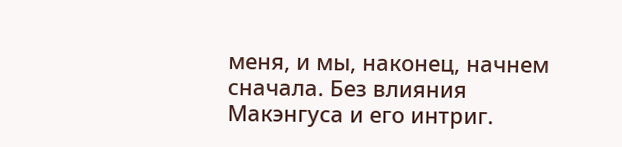меня, и мы, наконец, начнем сначала. Без влияния Макэнгуса и его интриг.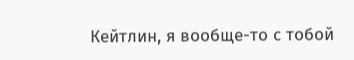Кейтлин, я вообще-то с тобой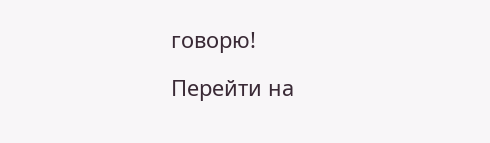говорю!

Перейти на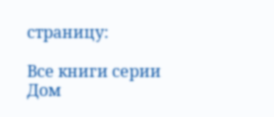страницу:

Все книги серии Дом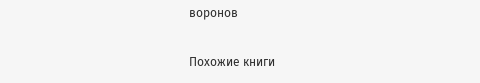воронов

Похожие книги